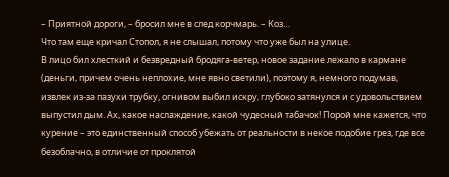– Приятной дороги, – бросил мне в след корчмарь. – Коз…
Что там еще кричал Стопол, я не слышал, потому что уже был на улице.
В лицо бил хлесткий и безвредный бродяга-ветер, новое задание лежало в кармане (деньги, причем очень неплохие, мне явно светили), поэтому я, немного подумав, извлек из-за пазухи трубку, огнивом выбил искру, глубоко затянулся и с удовольствием выпустил дым. Ах, какое наслаждение, какой чудесный табачок! Порой мне кажется, что курение – это единственный способ убежать от реальности в некое подобие грез, где все безоблачно, в отличие от проклятой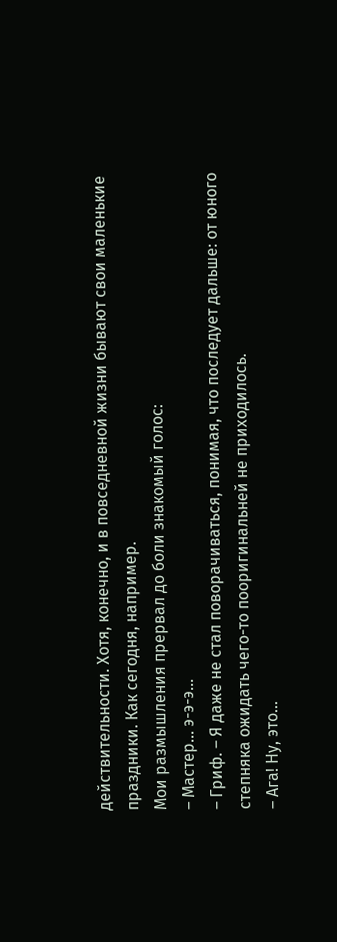действительности. Хотя, конечно, и в повседневной жизни бывают свои маленькие праздники. Как сегодня, например.
Мои размышления прервал до боли знакомый голос:
– Мастер… э-э-э…
– Гриф. – Я даже не стал поворачиваться, понимая, что последует дальше: от юного степняка ожидать чего-то пооригинальней не приходилось.
– Ага! Ну, это…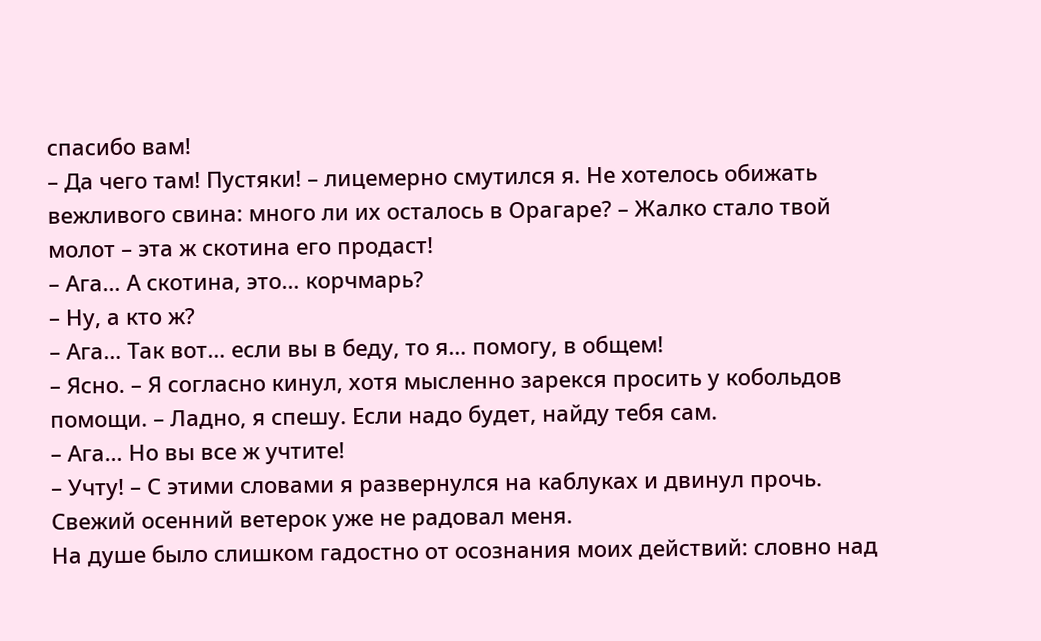спасибо вам!
– Да чего там! Пустяки! – лицемерно смутился я. Не хотелось обижать вежливого свина: много ли их осталось в Орагаре? – Жалко стало твой молот – эта ж скотина его продаст!
– Ага… А скотина, это… корчмарь?
– Ну, а кто ж?
– Ага… Так вот… если вы в беду, то я… помогу, в общем!
– Ясно. – Я согласно кинул, хотя мысленно зарекся просить у кобольдов помощи. – Ладно, я спешу. Если надо будет, найду тебя сам.
– Ага… Но вы все ж учтите!
– Учту! – С этими словами я развернулся на каблуках и двинул прочь.
Свежий осенний ветерок уже не радовал меня.
На душе было слишком гадостно от осознания моих действий: словно над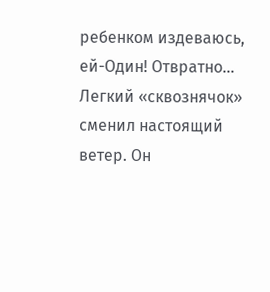ребенком издеваюсь, ей-Один! Отвратно…
Легкий «сквознячок» сменил настоящий ветер. Он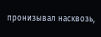пронизывал насквозь,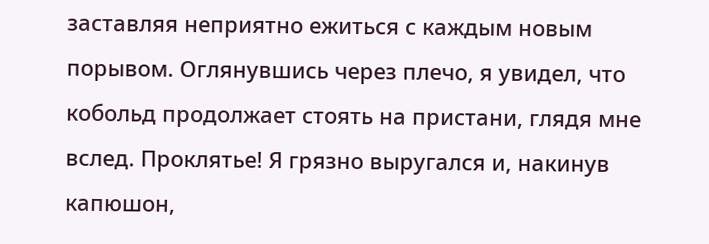заставляя неприятно ежиться с каждым новым порывом. Оглянувшись через плечо, я увидел, что кобольд продолжает стоять на пристани, глядя мне вслед. Проклятье! Я грязно выругался и, накинув капюшон,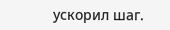ускорил шаг.